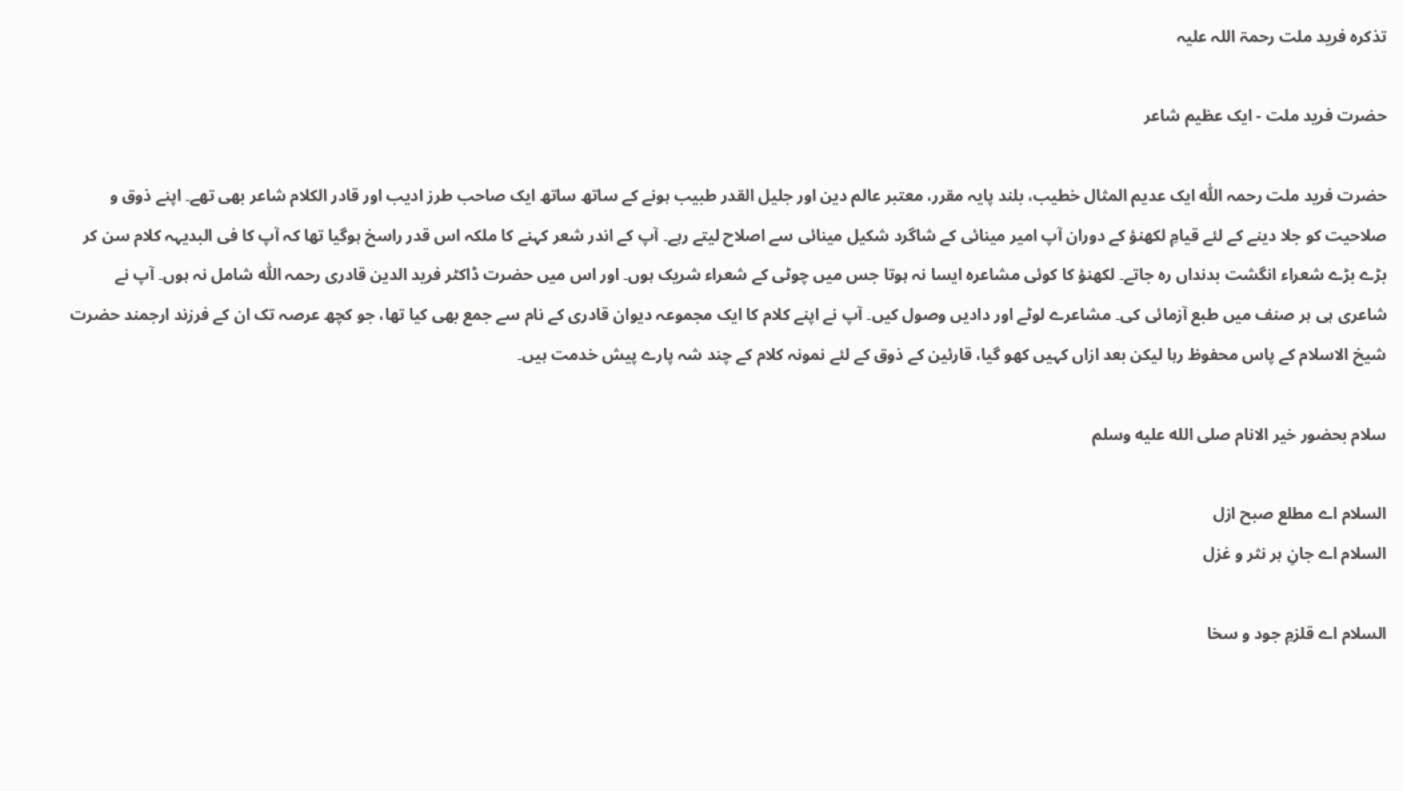تذکرہ فرید ملت رحمۃ اللہ علیہ

حضرت فرید ملت - ایک عظیم شاعر

حضرت فرید ملت رحمہ اللّٰہ ایک عدیم المثال خطیب، بلند پایہ مقرر، معتبر عالم دین اور جلیل القدر طبیب ہونے کے ساتھ ساتھ ایک صاحب طرز ادیب اور قادر الکلام شاعر بھی تھے۔ اپنے ذوق و صلاحیت کو جلا دینے کے لئے قیامِ لکھنؤ کے دوران آپ امیر مینائی کے شاگرد شکیل مینائی سے اصلاح لیتے رہے۔ آپ کے اندر شعر کہنے کا ملکہ اس قدر راسخ ہوگیا تھا کہ آپ کا فی البدیہہ کلام سن کر بڑے بڑے شعراء انگشت بدنداں رہ جاتے۔ لکھنؤ کا کوئی مشاعرہ ایسا نہ ہوتا جس میں چوٹی کے شعراء شریک ہوں۔ اور اس میں حضرت ڈاکٹر فرید الدین قادری رحمہ اللّٰہ شامل نہ ہوں۔ آپ نے شاعری ہی ہر صنف میں طبع آزمائی کی۔ مشاعرے لوٹے اور دادیں وصول کیں۔ آپ نے اپنے کلام کا ایک مجموعہ دیوان قادری کے نام سے جمع بھی کیا تھا، جو کچھ عرصہ تک ان کے فرزند ارجمند حضرت شیخ الاسلام کے پاس محفوظ رہا لیکن بعد ازاں کہیں کھو گیا، قارئین کے ذوق کے لئے نمونہ کلام کے چند شہ پارے پیش خدمت ہیں۔

سلام بحضور خیر الانام صلى الله عليه وسلم

السلام اے مطلع صبح ازل
السلام اے جانِ ہر نثر و غزل

السلام اے قلزمِ جود و سخا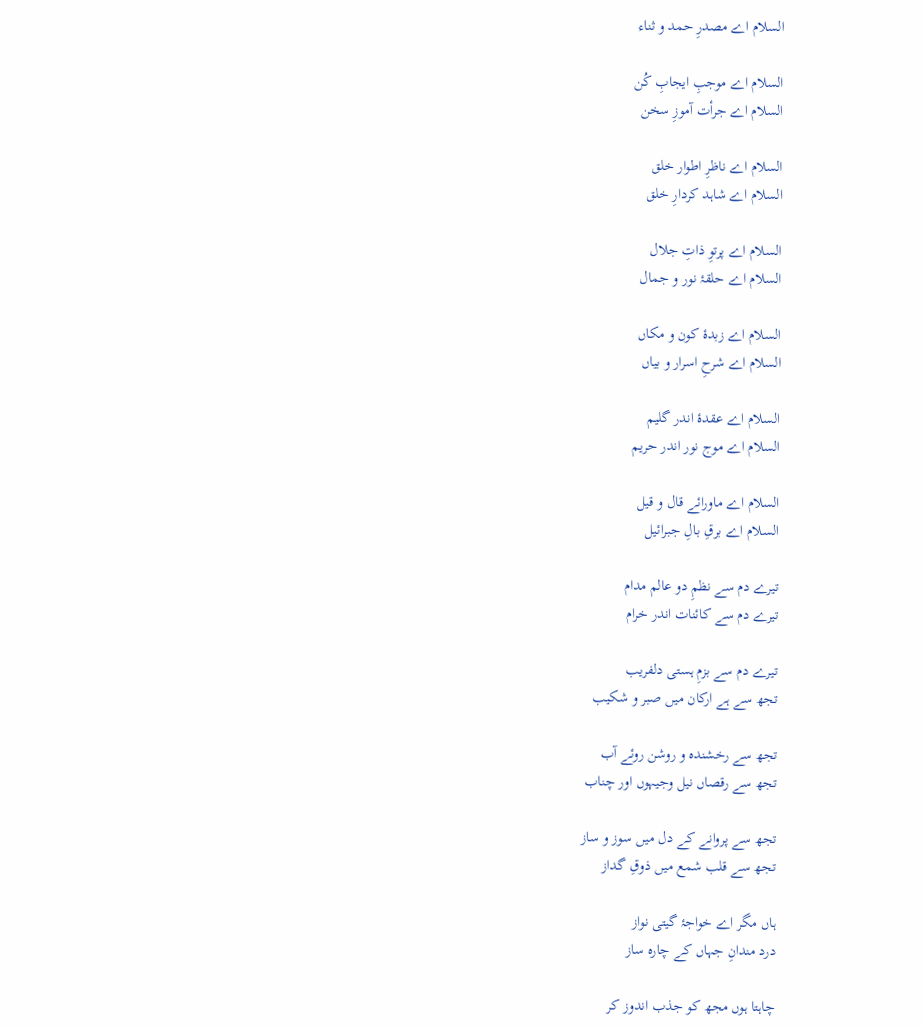السلام اے مصدرِ حمد و ثناء

السلام اے موجبِ ایجابِ کُن
السلام اے جرأت آموزِ سخن

السلام اے ناظرِ اطوار خلق
السلام اے شاہد کردارِ خلق

السلام اے پرتوِ ذاتِ جلال
السلام اے حلقۂ نور و جمال

السلام اے زبدۂ کون و مکاں
السلام اے شرحِ اسرار و بیاں

السلام اے عقدۂ اندر گلیم
السلام اے موج نور اندر حریم

السلام اے ماورائے قال و قیل
السلام اے برقِ بالِ جبرائیل

تیرے دم سے نظمِ دو عالم مدام
تیرے دم سے کائنات اندر خرام

تیرے دم سے بزمِ ہستی دلفریب
تجھ سے ہے ارکان میں صبر و شکیب

تجھ سے رخشندہ و روشن روئے آب
تجھ سے رقصاں نیل وجیہوں اور چناب

تجھ سے پروانے کے دل میں سوز و ساز
تجھ سے قلب شمع میں ذوقِ گداز

ہاں مگر اے خواجۂ گیتی نواز
درد مندانِ جہاں کے چارہ ساز

چاہتا ہوں مجھ کو جذب اندوز کر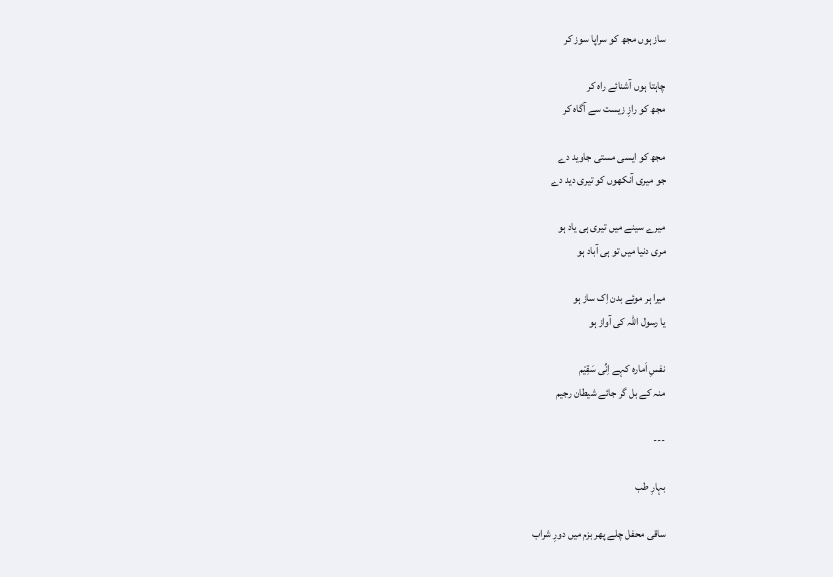ساز ہوں مجھ کو سراپا سوز کر

چاہتا ہوں آشنائے راہ کر
مجھ کو رازِ زیست سے آگاہ کر

مجھ کو ایسی مستی جاوید دے
جو میری آنکھوں کو تیری دید دے

میرے سینے میں تیری ہی یاد ہو
مری دنیا میں تو ہی آباد ہو

میرا ہر موئے بدن اِک ساز ہو
یا رسول اللہ کی آواز ہو

نفسِ اَمارہ کہے اِنِّی سَقِیْم
منہ کے بل گر جائے شیطان رجیم

---

بہارِ طب

ساقی محفل چلے پھر بزم میں دورِ شراب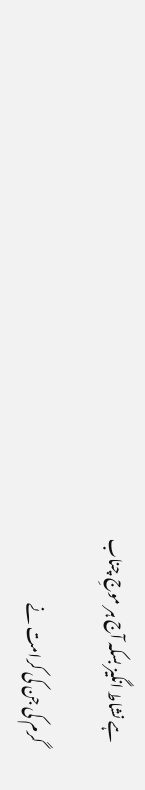ہے نشاط انگیز بسکہ آج ہر موجِ چناب

گرم کی جن کی کرامت نے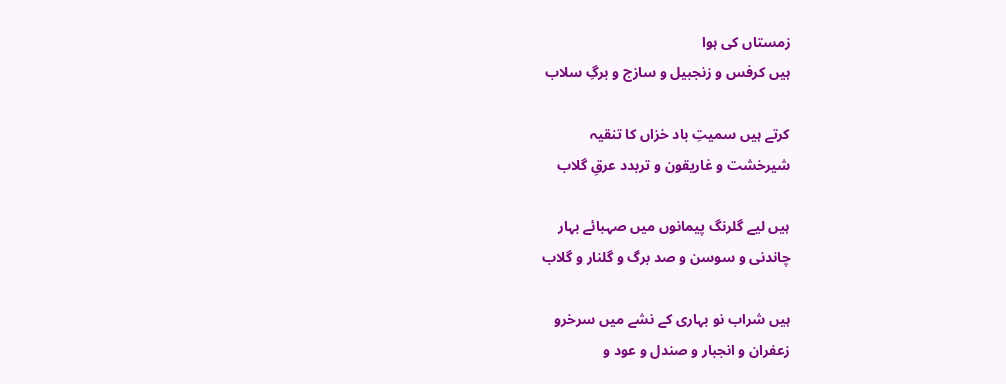زمستاں کی ہوا
ہیں کرفس و زنجبیل و سازج و برگِ سلاب

کرتے ہیں سمیتِ باد خزاں کا تنقیہ
شیرخشت و غاریقون و تربدد عرقِ گلاب

ہیں لیے گلرنگ پیمانوں میں صہبائے بہار
چاندنی و سوسن و صد برگ و گلنار و گلاب

ہیں شراب نو بہاری کے نشے میں سرخرو
زعفران و انجبار و صندل و عود و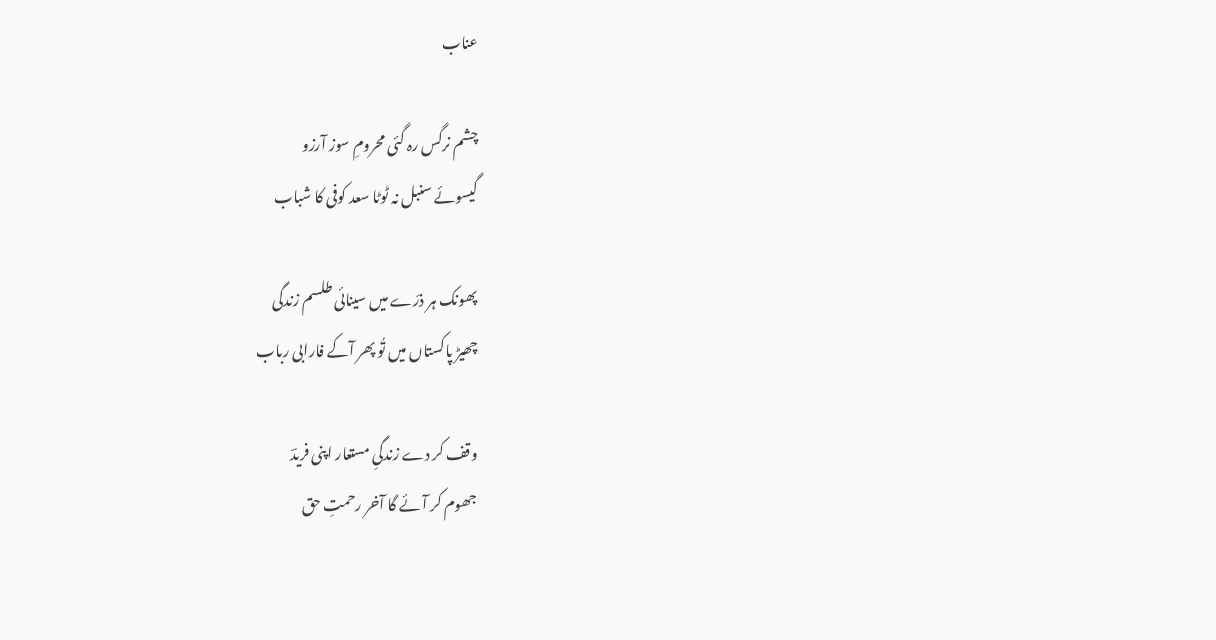عناب

چشم نرگس رہ گئی محرومِ سوز آرزو
گیسوئے سنبل نہ ٹوٹا سعد کوفی کا شباب

پھونک ہر ذرّے میں سینائی طلسم زندگی
چھیڑ پاکستاں میں تُو پھر آکے فارابی رباب

وقف کر دے زندگیِ مستعار اپنی فریدؔ
جھوم کر آئے گا آخر رحمتِ حق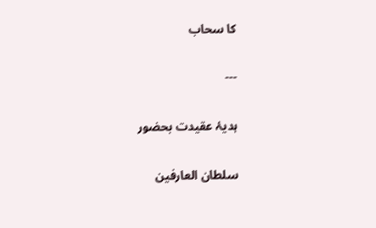کا سحاب

---

ہدیۂ عقیدت بحضور

سلطان العارفین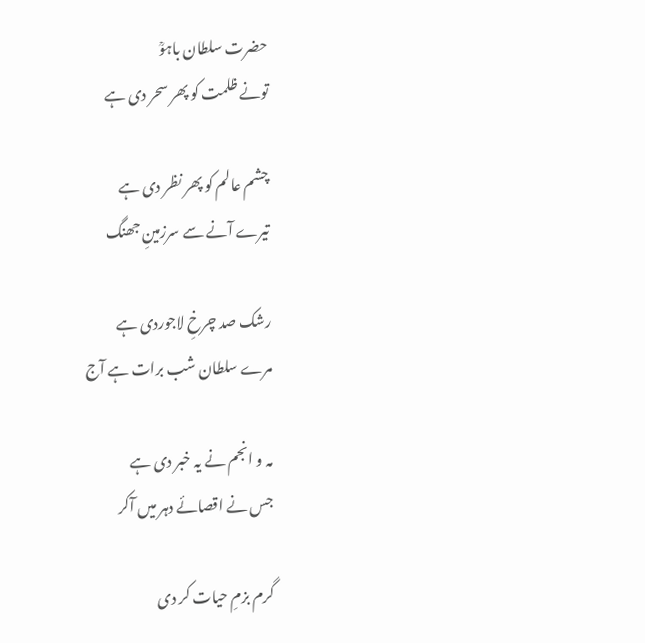حضرت سلطان باہوؒ
تونے ظلمت کو پھر سحر دی ہے

چشم عالم کو پھر نظر دی ہے
تیرے آنے سے سرزمینِ جھنگ

رشک صد چرخِ لاجوردی ہے
مرے سلطان شب برات ہے آج

مہ و انجم نے یہ خبر دی ہے
جس نے اقصائے دہر میں آکر

گرم بزمِ حیات کر دی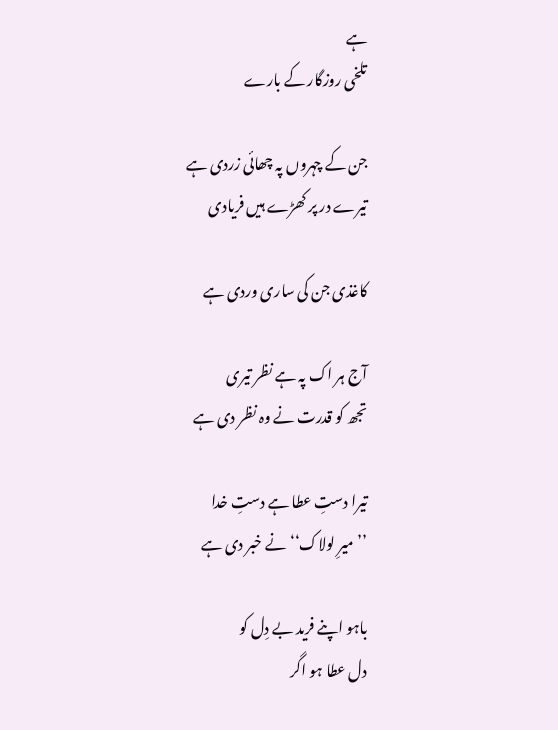ہے
تلخی روزگار کے بارے

جن کے چہروں پہ چھائی زردی ہے
تیرے در پر کھڑے ہیں فریادی

کاغذی جن کی ساری وردی ہے

آج ہر اک پہ ہے نظر تیری
تجھ کو قدرت نے وہ نظر دی ہے

تیرا دستِ عطا ہے دستِ خدا
’’میرِ لولاک‘‘ نے خبر دی ہے

باہو اپنے فرید بے دِل کو
دل عطا ہو اگر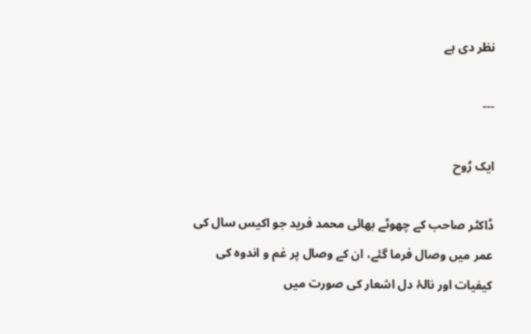نظر دی ہے

---

ایک رُوح

ڈاکٹر صاحب کے چھوٹے بھائی محمد فرید جو اکیس سال کی عمر میں وصال فرما گئے، ان کے وصال پر غم و اندوہ کی کیفیات اور نالۂ دل اشعار کی صورت میں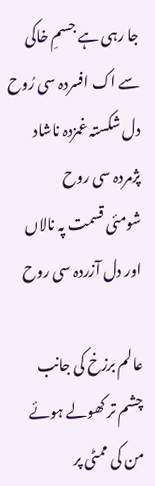جا رہی ہے جسمِ خاکی سے اک افسردہ سی رُوح
دل شکستہ غمزدہ ناشاد پژمردہ سی روح
شومئی قسمت پہ نالاں اور دل آزردہ سی روح

عالم برزخ کی جانب چشم تر کھولے ہوئے
من کی ممٹی پر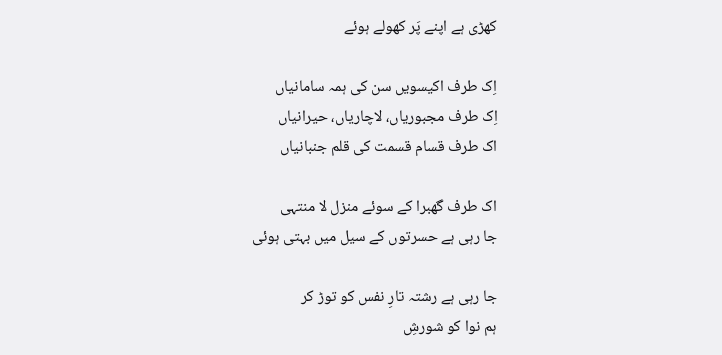کھڑی ہے اپنے پَر کھولے ہوئے

اِک طرف اکیسویں سن کی ہمہ سامانیاں
اِک طرف مجبوریاں، لاچاریاں، حیرانیاں
اک طرف قسام قسمت کی قلم جنبانیاں

اک طرف گھبرا کے سوئے منزل لا منتہی
جا رہی ہے حسرتوں کے سیل میں بہتی ہوئی

جا رہی ہے رشتہ تارِ نفس کو توڑ کر
ہم نوا کو شورشِ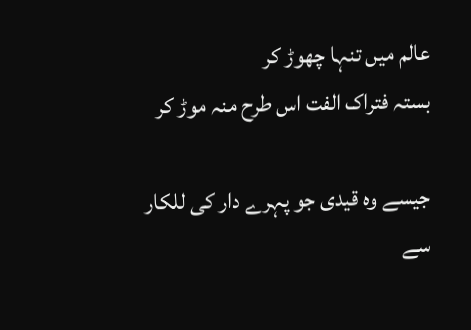عالم میں تنہا چھوڑ کر
بستہ فتراک الفت اس طرح منہ موڑ کر

جیسے وہ قیدی جو پہرے دار کی للکار سے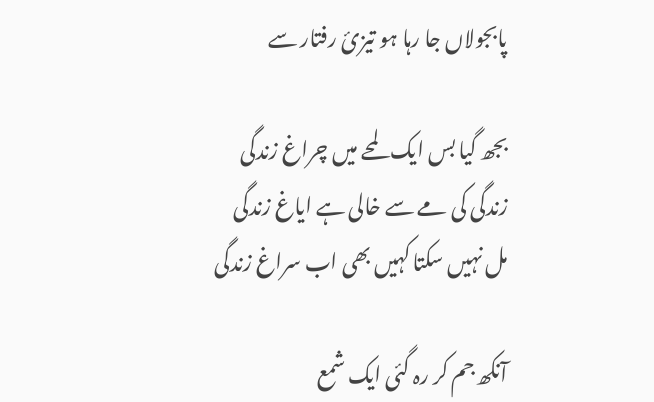پابجولاں جا رہا ہو تیزیٔ رفتار سے

بجھ گیا بس ایک لمحے میں چراغ زندگی
زندگی کی مے سے خالی ہے ایاغ زندگی
مل نہیں سکتا کہیں بھی اب سراغ زندگی

آنکھ جم کر رہ گئی ایک شمع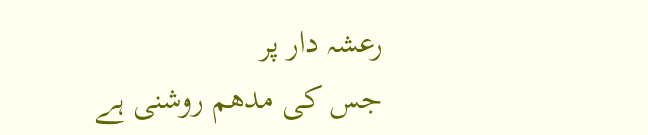رعشہ دار پر
جس کی مدھم روشنی ہے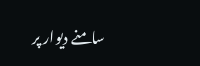سامنے دیوار پر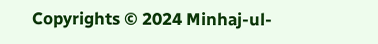Copyrights © 2024 Minhaj-ul-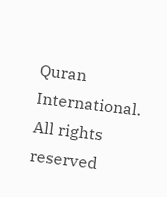Quran International. All rights reserved